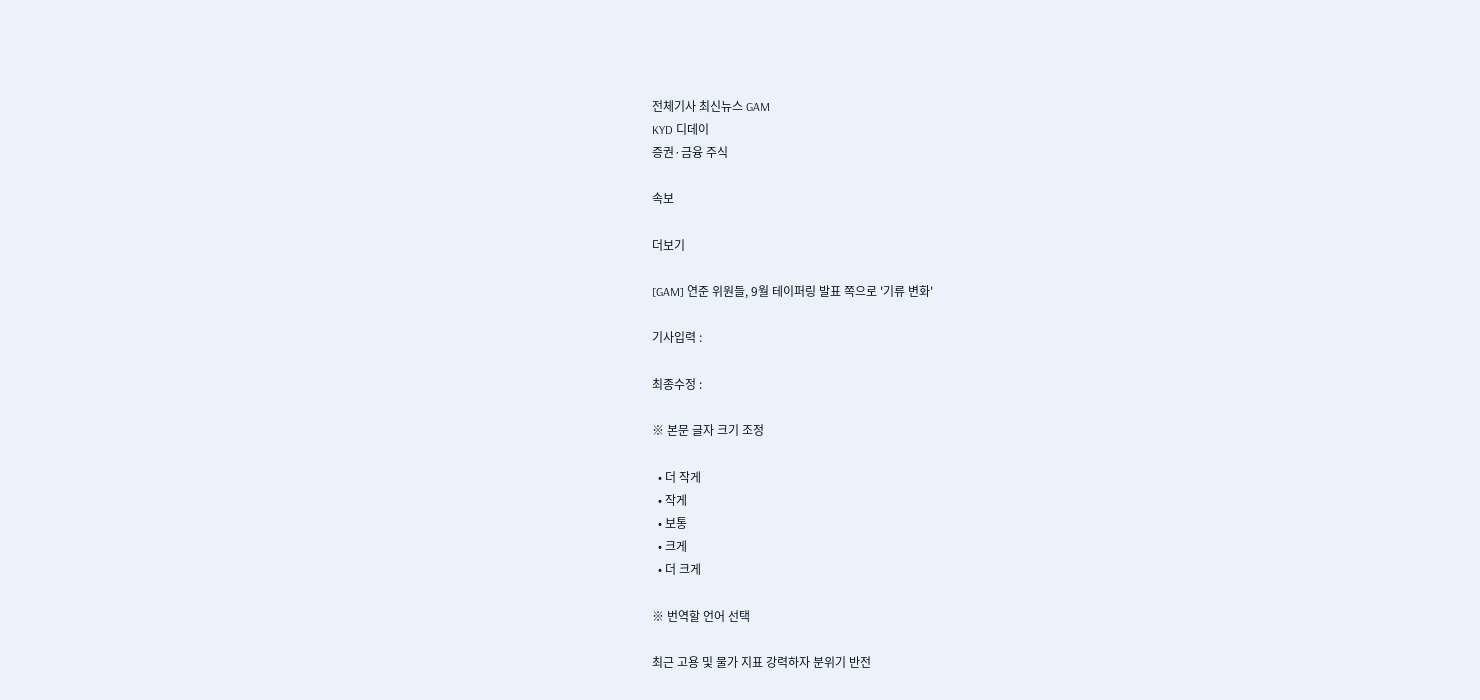전체기사 최신뉴스 GAM
KYD 디데이
증권·금융 주식

속보

더보기

[GAM] 연준 위원들, 9월 테이퍼링 발표 쪽으로 '기류 변화'

기사입력 :

최종수정 :

※ 본문 글자 크기 조정

  • 더 작게
  • 작게
  • 보통
  • 크게
  • 더 크게

※ 번역할 언어 선택

최근 고용 및 물가 지표 강력하자 분위기 반전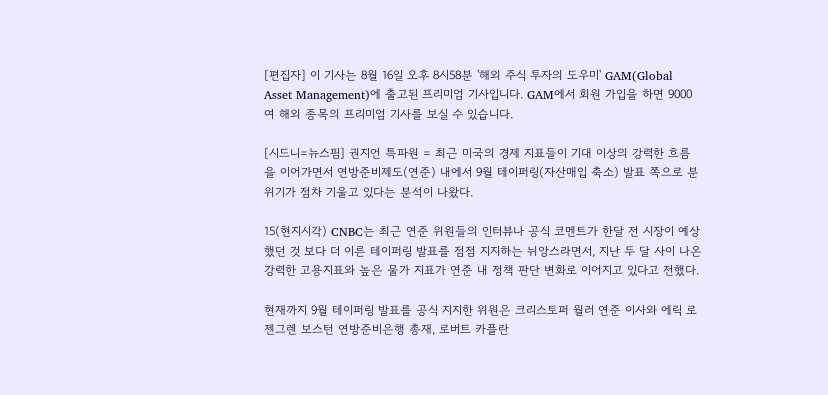[편집자] 이 기사는 8월 16일 오후 8시58분 '해외 주식 투자의 도우미' GAM(Global Asset Management)에 출고된 프리미엄 기사입니다. GAM에서 회원 가입을 하면 9000여 해외 종목의 프리미엄 기사를 보실 수 있습니다.

[시드니=뉴스핌] 권지언 특파원 = 최근 미국의 경제 지표들이 기대 이상의 강력한 흐름을 이어가면서 연방준비제도(연준) 내에서 9월 테이퍼링(자산매입 축소) 발표 쪽으로 분위기가 점차 기울고 있다는 분석이 나왔다.

15(현지시각) CNBC는 최근 연준 위원들의 인터뷰나 공식 코멘트가 한달 전 시장이 예상했던 것 보다 더 이른 테이퍼링 발표를 점점 지지하는 뉘앙스라면서, 지난 두 달 사이 나온 강력한 고용지표와 높은 물가 지표가 연준 내 정책 판단 변화로 이어지고 있다고 전했다.

현재까지 9월 테이퍼링 발표를 공식 지지한 위원은 크리스토퍼 월러 연준 이사와 에릭 로젠그렌 보스턴 연방준비은행 총재, 로버트 카플란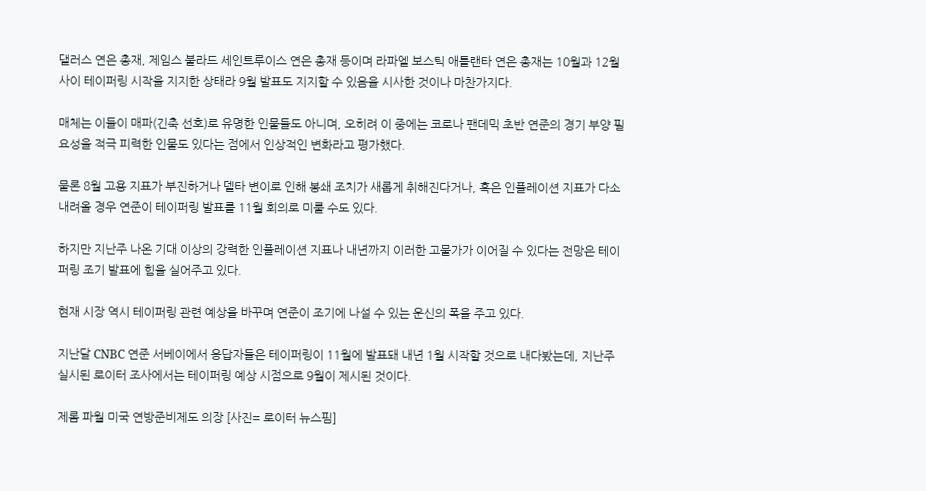댈러스 연은 총재, 제임스 불라드 세인트루이스 연은 총재 등이며 라파엘 보스틱 애틀랜타 연은 총재는 10월과 12월 사이 테이퍼링 시작을 지지한 상태라 9월 발표도 지지할 수 있음을 시사한 것이나 마찬가지다.

매체는 이들이 매파(긴축 선호)로 유명한 인물들도 아니며, 오히려 이 중에는 코로나 팬데믹 초반 연준의 경기 부양 필요성을 적극 피력한 인물도 있다는 점에서 인상적인 변화라고 평가했다.

물론 8월 고용 지표가 부진하거나 델타 변이로 인해 봉쇄 조치가 새롭게 취해진다거나, 혹은 인플레이션 지표가 다소 내려올 경우 연준이 테이퍼링 발표를 11월 회의로 미룰 수도 있다.

하지만 지난주 나온 기대 이상의 강력한 인플레이션 지표나 내년까지 이러한 고물가가 이어질 수 있다는 전망은 테이퍼링 조기 발표에 힘을 실어주고 있다.

현재 시장 역시 테이퍼링 관련 예상을 바꾸며 연준이 조기에 나설 수 있는 운신의 폭을 주고 있다.

지난달 CNBC 연준 서베이에서 응답자들은 테이퍼링이 11월에 발표돼 내년 1월 시작할 것으로 내다봤는데, 지난주 실시된 로이터 조사에서는 테이퍼링 예상 시점으로 9월이 제시된 것이다.

제롬 파월 미국 연방준비제도 의장 [사진= 로이터 뉴스핌]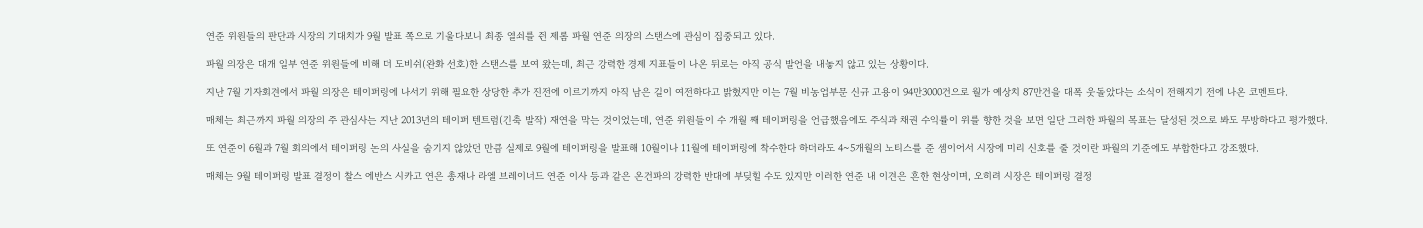연준 위원들의 판단과 시장의 기대치가 9월 발표 쪽으로 기울다보니 최종 열쇠를 쥔 제롬 파월 연준 의장의 스탠스에 관심이 집중되고 있다.

파월 의장은 대개 일부 연준 위원들에 비해 더 도비쉬(완화 선호)한 스탠스를 보여 왔는데, 최근 강력한 경제 지표들이 나온 뒤로는 아직 공식 발언을 내놓지 않고 있는 상황이다.

지난 7월 기자회견에서 파월 의장은 테이퍼링에 나서기 위해 필요한 상당한 추가 진전에 이르기까지 아직 남은 길이 여전하다고 밝혔지만 이는 7월 비농업부문 신규 고용이 94만3000건으로 월가 예상치 87만건을 대폭 웃돌았다는 소식이 전해지기 전에 나온 코멘트다.

매체는 최근까지 파월 의장의 주 관심사는 지난 2013년의 테이퍼 텐트럼(긴축 발작) 재연을 막는 것이었는데, 연준 위원들이 수 개월 째 테이퍼링을 언급했음에도 주식과 채권 수익률이 위를 향한 것을 보면 일단 그러한 파월의 목표는 달성된 것으로 봐도 무방하다고 평가했다.

또 연준이 6월과 7월 회의에서 테이퍼링 논의 사실을 숨기지 않았던 만큼 실제로 9월에 테이퍼링을 발표해 10월이나 11월에 테이퍼링에 착수한다 하더라도 4~5개월의 노티스를 준 셈이어서 시장에 미리 신호를 줄 것이란 파월의 기준에도 부합한다고 강조했다.

매체는 9월 테이퍼링 발표 결정이 찰스 에반스 시카고 연은 총재나 라엘 브레이너드 연준 이사 등과 같은 온건파의 강력한 반대에 부딪힐 수도 있지만 이러한 연준 내 이견은 흔한 현상이며, 오히려 시장은 테이퍼링 결정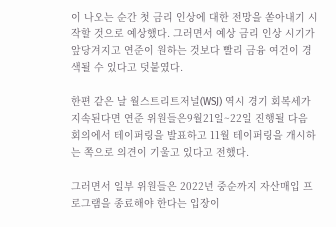이 나오는 순간 첫 금리 인상에 대한 전망을 쏟아내기 시작할 것으로 예상했다. 그러면서 예상 금리 인상 시기가 앞당겨지고 연준이 원하는 것보다 빨리 금융 여건이 경색될 수 있다고 덧붙였다.

한편 같은 날 월스트리트저널(WSJ) 역시 경기 회복세가 지속된다면 연준 위원들은9월21일~22일 진행될 다음 회의에서 테이퍼링을 발표하고 11월 테이퍼링을 개시하는 쪽으로 의견이 기울고 있다고 전했다.

그러면서 일부 위원들은 2022년 중순까지 자산매입 프로그램을 종료해야 한다는 입장이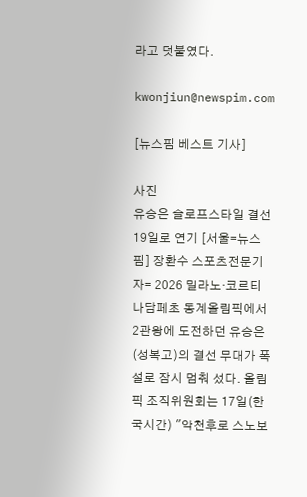라고 덧붙였다.

kwonjiun@newspim.com

[뉴스핌 베스트 기사]

사진
유승은 슬로프스타일 결선 19일로 연기 [서울=뉴스핌] 장환수 스포츠전문기자= 2026 밀라노·코르티나담페초 동계올림픽에서 2관왕에 도전하던 유승은(성복고)의 결선 무대가 폭설로 잠시 멈춰 섰다. 올림픽 조직위원회는 17일(한국시간) "악천후로 스노보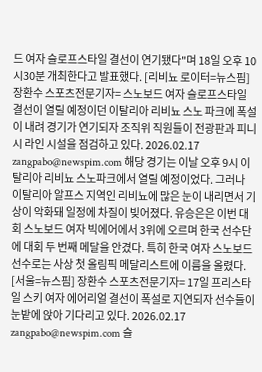드 여자 슬로프스타일 결선이 연기됐다"며 18일 오후 10시30분 개최한다고 발표했다. [리비뇨 로이터=뉴스핌] 장환수 스포츠전문기자= 스노보드 여자 슬로프스타일 결선이 열릴 예정이던 이탈리아 리비뇨 스노 파크에 폭설이 내려 경기가 연기되자 조직위 직원들이 전광판과 피니시 라인 시설을 점검하고 있다. 2026.02.17 zangpabo@newspim.com 해당 경기는 이날 오후 9시 이탈리아 리비뇨 스노파크에서 열릴 예정이었다. 그러나 이탈리아 알프스 지역인 리비뇨에 많은 눈이 내리면서 기상이 악화돼 일정에 차질이 빚어졌다. 유승은은 이번 대회 스노보드 여자 빅에어에서 3위에 오르며 한국 선수단에 대회 두 번째 메달을 안겼다. 특히 한국 여자 스노보드 선수로는 사상 첫 올림픽 메달리스트에 이름을 올렸다. [서울=뉴스핌] 장환수 스포츠전문기자= 17일 프리스타일 스키 여자 에어리얼 결선이 폭설로 지연되자 선수들이 눈밭에 앉아 기다리고 있다. 2026.02.17 zangpabo@newspim.com 슬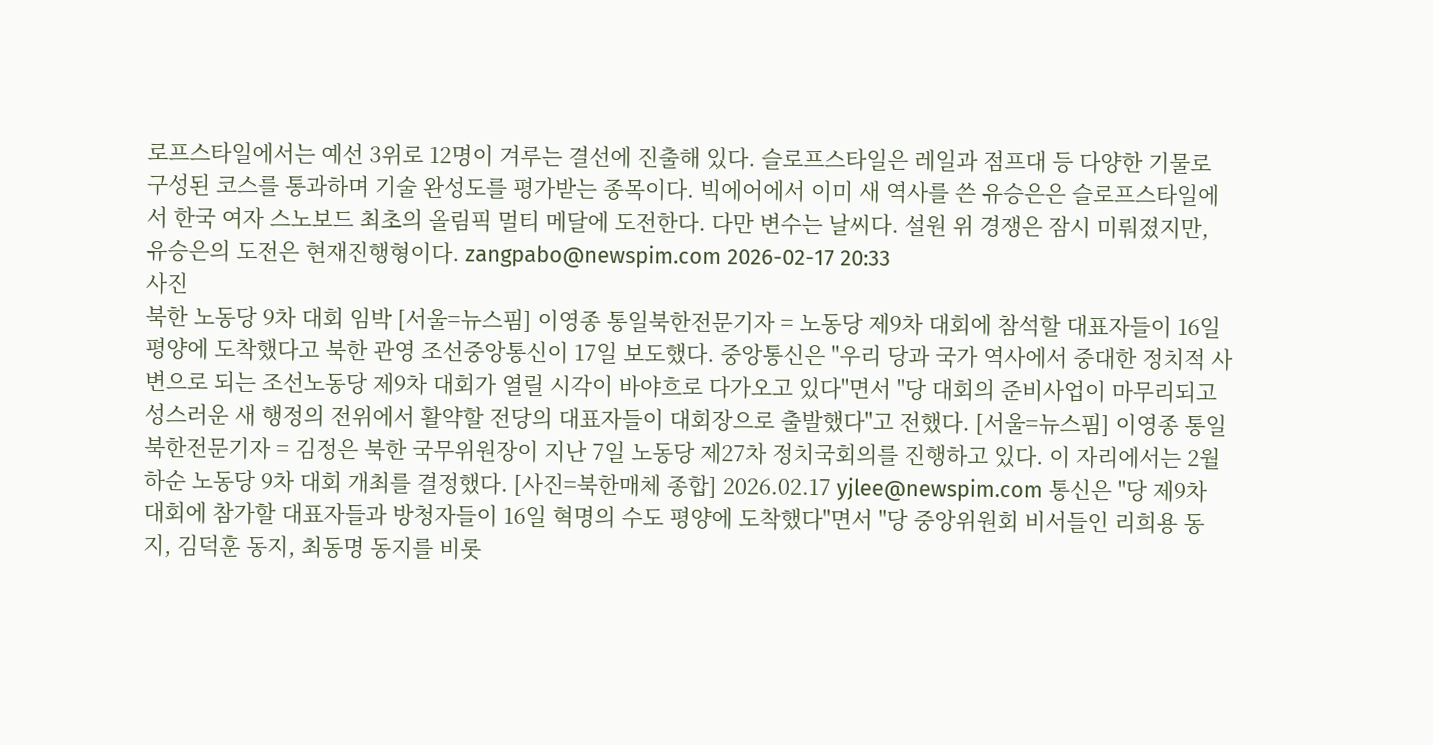로프스타일에서는 예선 3위로 12명이 겨루는 결선에 진출해 있다. 슬로프스타일은 레일과 점프대 등 다양한 기물로 구성된 코스를 통과하며 기술 완성도를 평가받는 종목이다. 빅에어에서 이미 새 역사를 쓴 유승은은 슬로프스타일에서 한국 여자 스노보드 최초의 올림픽 멀티 메달에 도전한다. 다만 변수는 날씨다. 설원 위 경쟁은 잠시 미뤄졌지만, 유승은의 도전은 현재진행형이다. zangpabo@newspim.com 2026-02-17 20:33
사진
북한 노동당 9차 대회 임박 [서울=뉴스핌] 이영종 통일북한전문기자 = 노동당 제9차 대회에 참석할 대표자들이 16일 평양에 도착했다고 북한 관영 조선중앙통신이 17일 보도했다. 중앙통신은 "우리 당과 국가 역사에서 중대한 정치적 사변으로 되는 조선노동당 제9차 대회가 열릴 시각이 바야흐로 다가오고 있다"면서 "당 대회의 준비사업이 마무리되고 성스러운 새 행정의 전위에서 활약할 전당의 대표자들이 대회장으로 출발했다"고 전했다. [서울=뉴스핌] 이영종 통일북한전문기자 = 김정은 북한 국무위원장이 지난 7일 노동당 제27차 정치국회의를 진행하고 있다. 이 자리에서는 2월 하순 노동당 9차 대회 개최를 결정했다. [사진=북한매체 종합] 2026.02.17 yjlee@newspim.com 통신은 "당 제9차 대회에 참가할 대표자들과 방청자들이 16일 혁명의 수도 평양에 도착했다"면서 "당 중앙위원회 비서들인 리희용 동지, 김덕훈 동지, 최동명 동지를 비롯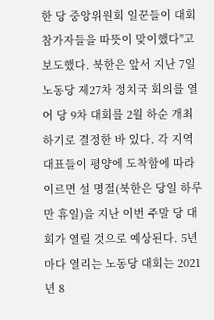한 당 중앙위원회 일꾼들이 대회 참가자들을 따뜻이 맞이했다"고 보도했다. 북한은 앞서 지난 7일 노동당 제27차 정치국 회의를 열어 당 9차 대회를 2월 하순 개최하기로 결정한 바 있다. 각 지역 대표들이 평양에 도착함에 따라 이르면 설 명절(북한은 당일 하루만 휴일)을 지난 이번 주말 당 대회가 열릴 것으로 예상된다. 5년마다 열리는 노동당 대회는 2021년 8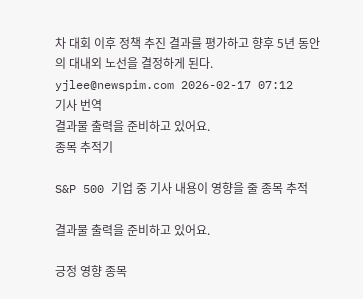차 대회 이후 정책 추진 결과를 평가하고 향후 5년 동안의 대내외 노선을 결정하게 된다. yjlee@newspim.com 2026-02-17 07:12
기사 번역
결과물 출력을 준비하고 있어요.
종목 추적기

S&P 500 기업 중 기사 내용이 영향을 줄 종목 추적

결과물 출력을 준비하고 있어요.

긍정 영향 종목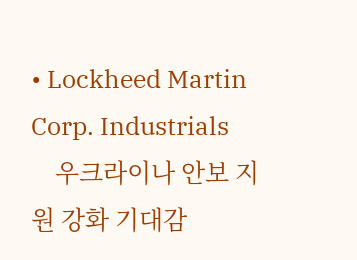• Lockheed Martin Corp. Industrials
    우크라이나 안보 지원 강화 기대감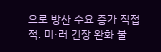으로 방산 수요 증가 직접적. 미·러 긴장 완화 불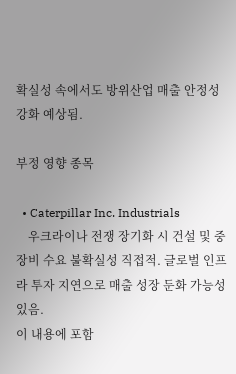확실성 속에서도 방위산업 매출 안정성 강화 예상됨.

부정 영향 종목

  • Caterpillar Inc. Industrials
    우크라이나 전쟁 장기화 시 건설 및 중장비 수요 불확실성 직접적. 글로벌 인프라 투자 지연으로 매출 성장 둔화 가능성 있음.
이 내용에 포함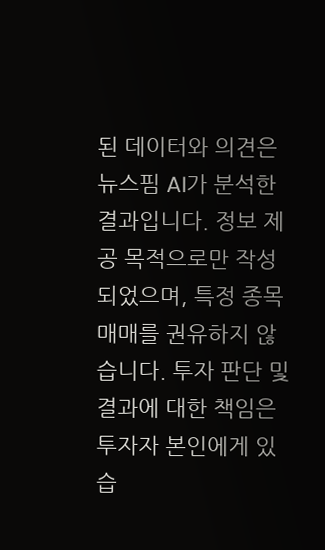된 데이터와 의견은 뉴스핌 AI가 분석한 결과입니다. 정보 제공 목적으로만 작성되었으며, 특정 종목 매매를 권유하지 않습니다. 투자 판단 및 결과에 대한 책임은 투자자 본인에게 있습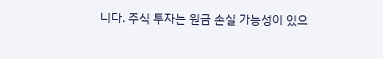니다. 주식 투자는 원금 손실 가능성이 있으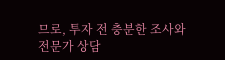므로, 투자 전 충분한 조사와 전문가 상담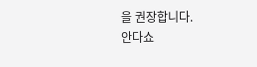을 권장합니다.
안다쇼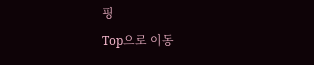핑
Top으로 이동